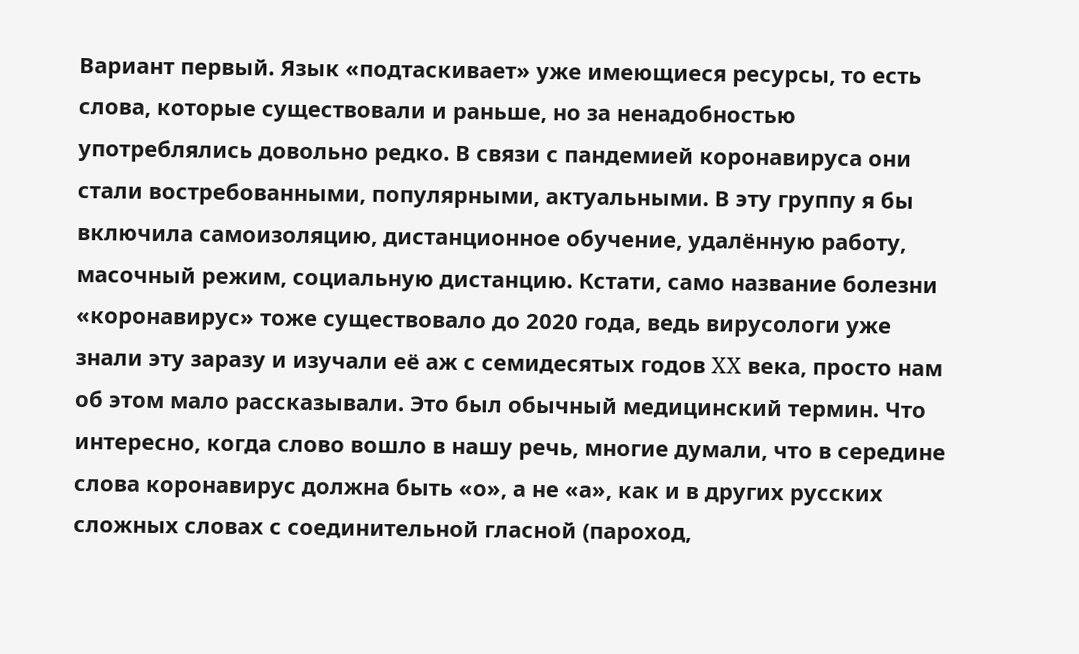Вариант первый. Язык «подтаскивает» уже имеющиеся ресурсы, то есть слова, которые существовали и раньше, но за ненадобностью употреблялись довольно редко. В связи с пандемией коронавируса они стали востребованными, популярными, актуальными. В эту группу я бы включила самоизоляцию, дистанционное обучение, удалённую работу, масочный режим, социальную дистанцию. Кстати, само название болезни «коронавирус» тоже существовало до 2020 года, ведь вирусологи уже знали эту заразу и изучали её аж с семидесятых годов XX века, просто нам об этом мало рассказывали. Это был обычный медицинский термин. Что интересно, когда слово вошло в нашу речь, многие думали, что в середине слова коронавирус должна быть «о», а не «а», как и в других русских сложных словах с соединительной гласной (пароход,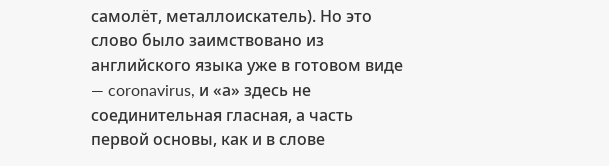самолёт, металлоискатель). Но это слово было заимствовано из английского языка уже в готовом виде — coronavirus, и «а» здесь не соединительная гласная, а часть первой основы, как и в слове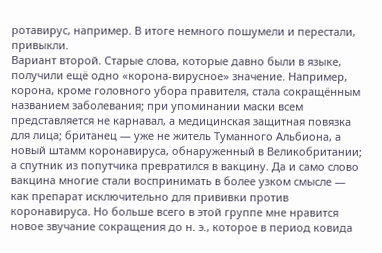ротавирус, например. В итоге немного пошумели и перестали, привыкли.
Вариант второй. Старые слова, которые давно были в языке, получили ещё одно «корона-вирусное» значение. Например, корона, кроме головного убора правителя, стала сокращённым названием заболевания; при упоминании маски всем представляется не карнавал, а медицинская защитная повязка для лица; британец — уже не житель Туманного Альбиона, а новый штамм коронавируса, обнаруженный в Великобритании; а спутник из попутчика превратился в вакцину. Да и само слово вакцина многие стали воспринимать в более узком смысле — как препарат исключительно для прививки против коронавируса. Но больше всего в этой группе мне нравится новое звучание сокращения до н. э., которое в период ковида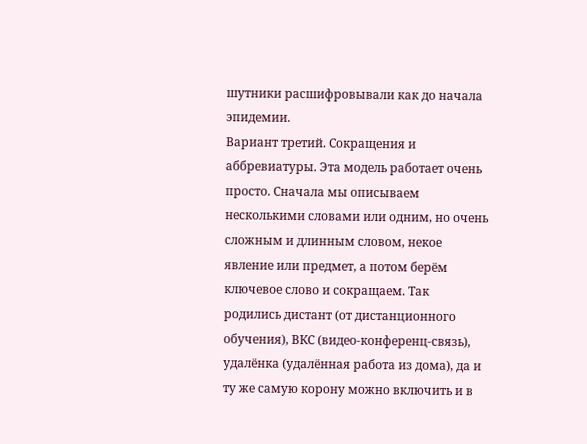шутники расшифровывали как до начала эпидемии.
Вариант третий. Сокращения и аббревиатуры. Эта модель работает очень просто. Сначала мы описываем несколькими словами или одним, но очень сложным и длинным словом, некое явление или предмет, а потом берём ключевое слово и сокращаем. Так родились дистант (от дистанционного обучения), ВКС (видео-конференц-связь), удалёнка (удалённая работа из дома), да и ту же самую корону можно включить и в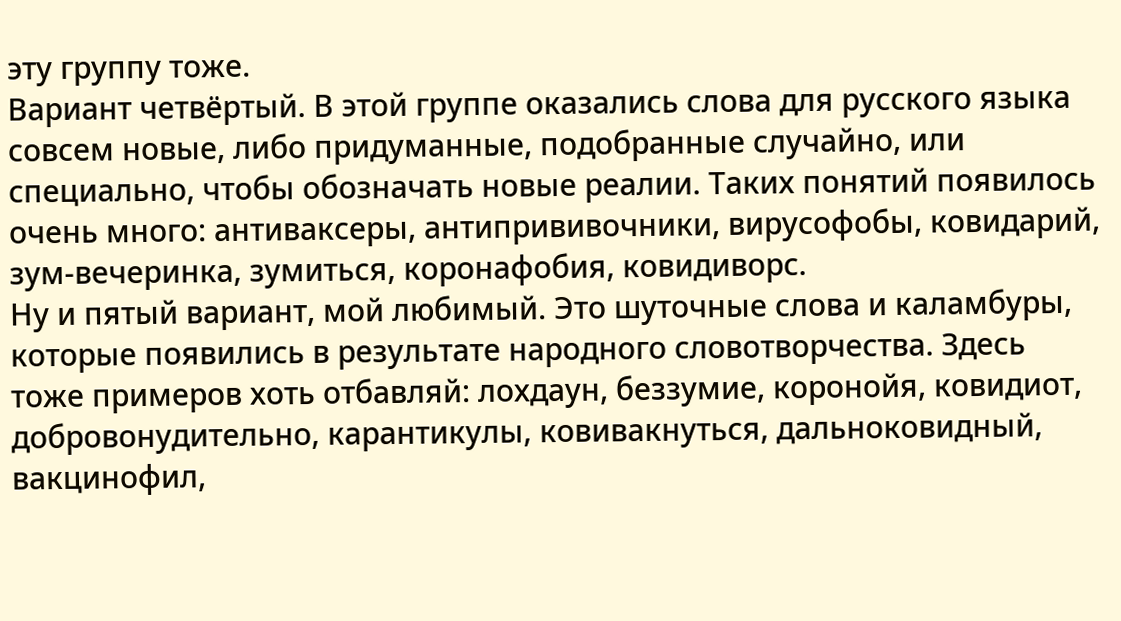эту группу тоже.
Вариант четвёртый. В этой группе оказались слова для русского языка совсем новые, либо придуманные, подобранные случайно, или специально, чтобы обозначать новые реалии. Таких понятий появилось очень много: антиваксеры, антипрививочники, вирусофобы, ковидарий, зум-вечеринка, зумиться, коронафобия, ковидиворс.
Ну и пятый вариант, мой любимый. Это шуточные слова и каламбуры, которые появились в результате народного словотворчества. Здесь тоже примеров хоть отбавляй: лохдаун, беззумие, коронойя, ковидиот, добровонудительно, карантикулы, ковивакнуться, дальноковидный, вакцинофил,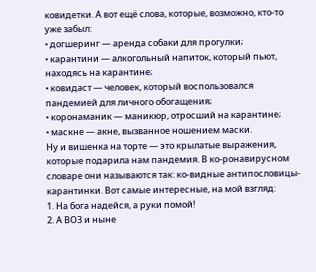ковидетки. А вот ещё слова, которые, возможно, кто-то уже забыл:
• догшеринг — аренда собаки для прогулки;
• карантини — алкогольный напиток, который пьют, находясь на карантине;
• ковидаст — человек, который воспользовался пандемией для личного обогащения;
• коронаманик — маникюр, отросший на карантине;
• маскне — акне, вызванное ношением маски.
Ну и вишенка на торте — это крылатые выражения, которые подарила нам пандемия. В ко-ронавирусном словаре они называются так: ко-видные антипословицы-карантинки. Вот самые интересные, на мой взгляд:
1. На бога надейся, а руки помой!
2. А ВОЗ и ныне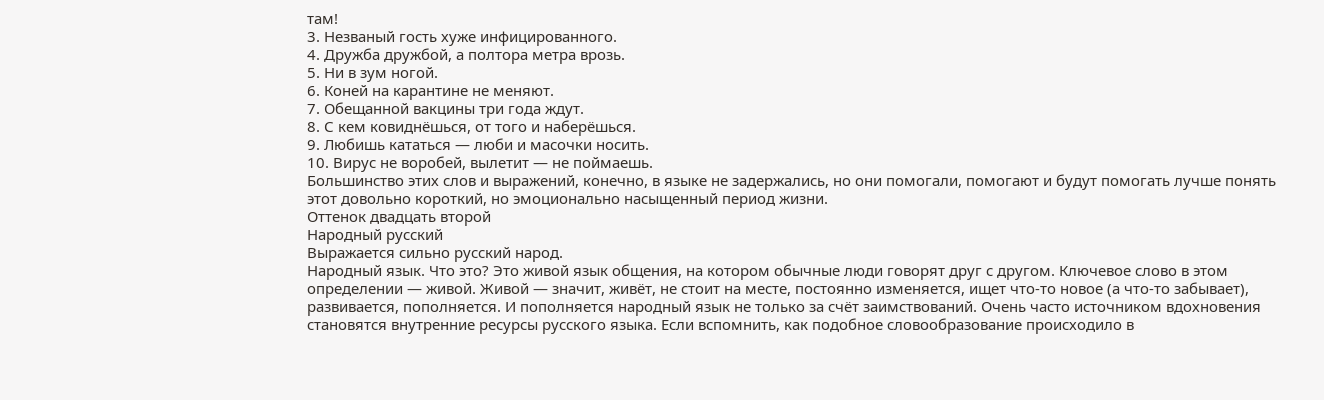там!
3. Незваный гость хуже инфицированного.
4. Дружба дружбой, а полтора метра врозь.
5. Ни в зум ногой.
6. Коней на карантине не меняют.
7. Обещанной вакцины три года ждут.
8. С кем ковиднёшься, от того и наберёшься.
9. Любишь кататься — люби и масочки носить.
10. Вирус не воробей, вылетит — не поймаешь.
Большинство этих слов и выражений, конечно, в языке не задержались, но они помогали, помогают и будут помогать лучше понять этот довольно короткий, но эмоционально насыщенный период жизни.
Оттенок двадцать второй
Народный русский
Выражается сильно русский народ.
Народный язык. Что это? Это живой язык общения, на котором обычные люди говорят друг с другом. Ключевое слово в этом определении — живой. Живой — значит, живёт, не стоит на месте, постоянно изменяется, ищет что-то новое (а что-то забывает), развивается, пополняется. И пополняется народный язык не только за счёт заимствований. Очень часто источником вдохновения становятся внутренние ресурсы русского языка. Если вспомнить, как подобное словообразование происходило в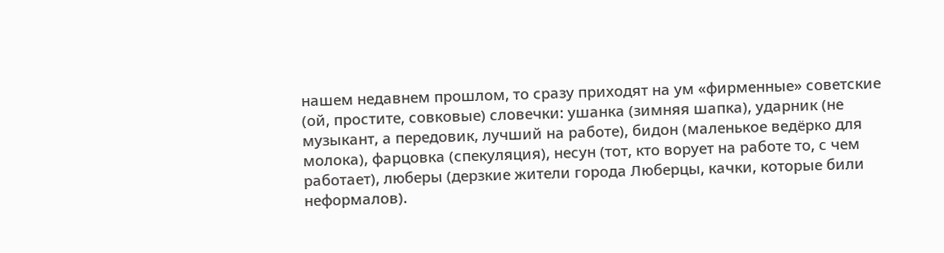нашем недавнем прошлом, то сразу приходят на ум «фирменные» советские (ой, простите, совковые) словечки: ушанка (зимняя шапка), ударник (не музыкант, а передовик, лучший на работе), бидон (маленькое ведёрко для молока), фарцовка (спекуляция), несун (тот, кто ворует на работе то, с чем работает), люберы (дерзкие жители города Люберцы, качки, которые били неформалов).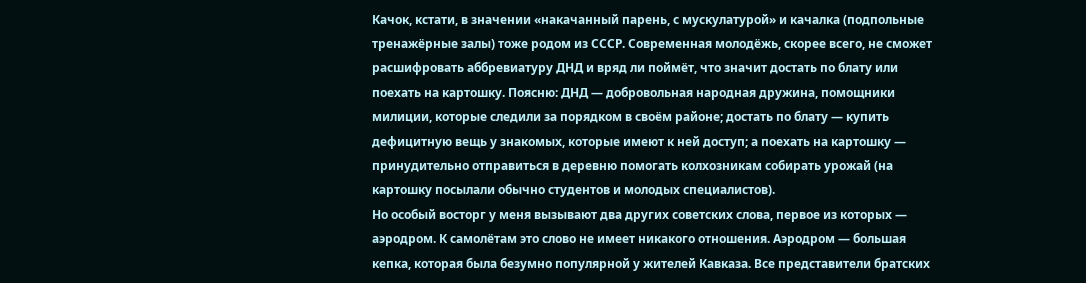Качок, кстати, в значении «накачанный парень, с мускулатурой» и качалка (подпольные тренажёрные залы) тоже родом из СССР. Современная молодёжь, скорее всего, не сможет расшифровать аббревиатуру ДНД и вряд ли поймёт, что значит достать по блату или поехать на картошку. Поясню: ДНД — добровольная народная дружина, помощники милиции, которые следили за порядком в своём районе; достать по блату — купить дефицитную вещь у знакомых, которые имеют к ней доступ; а поехать на картошку — принудительно отправиться в деревню помогать колхозникам собирать урожай (на картошку посылали обычно студентов и молодых специалистов).
Но особый восторг у меня вызывают два других советских слова, первое из которых — аэродром. К самолётам это слово не имеет никакого отношения. Аэродром — большая кепка, которая была безумно популярной у жителей Кавказа. Все представители братских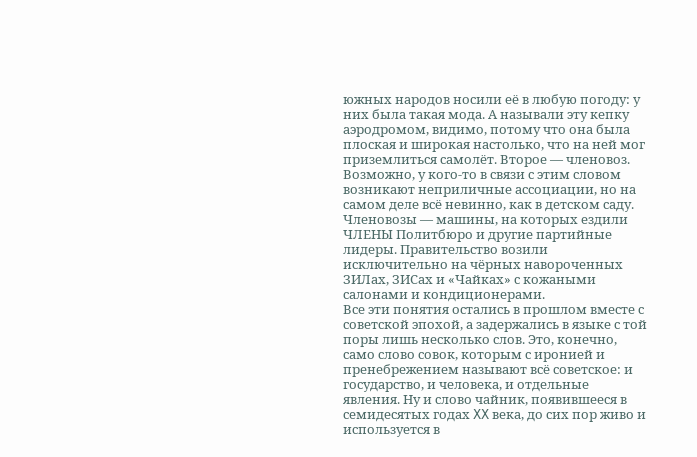южных народов носили её в любую погоду: у них была такая мода. А называли эту кепку аэродромом, видимо, потому что она была плоская и широкая настолько, что на ней мог приземлиться самолёт. Второе — членовоз. Возможно, у кого-то в связи с этим словом возникают неприличные ассоциации, но на самом деле всё невинно, как в детском саду. Членовозы — машины, на которых ездили ЧЛЕНЫ Политбюро и другие партийные лидеры. Правительство возили исключительно на чёрных навороченных ЗИЛах, ЗИСах и «Чайках» с кожаными салонами и кондиционерами.
Все эти понятия остались в прошлом вместе с советской эпохой, а задержались в языке с той поры лишь несколько слов. Это, конечно, само слово совок, которым с иронией и пренебрежением называют всё советское: и государство, и человека, и отдельные явления. Ну и слово чайник, появившееся в семидесятых годах XX века, до сих пор живо и используется в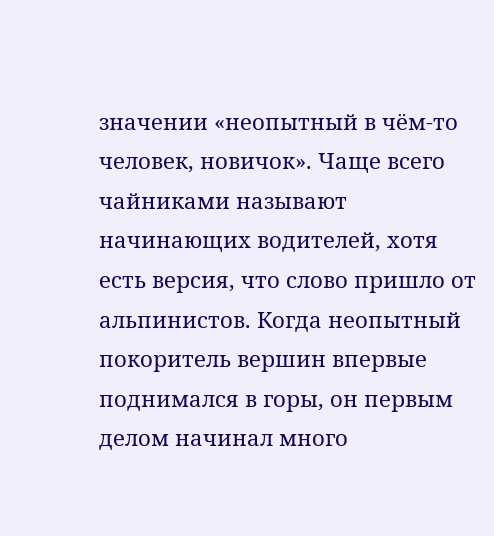значении «неопытный в чём-то человек, новичок». Чаще всего чайниками называют начинающих водителей, хотя есть версия, что слово пришло от альпинистов. Когда неопытный покоритель вершин впервые поднимался в горы, он первым делом начинал много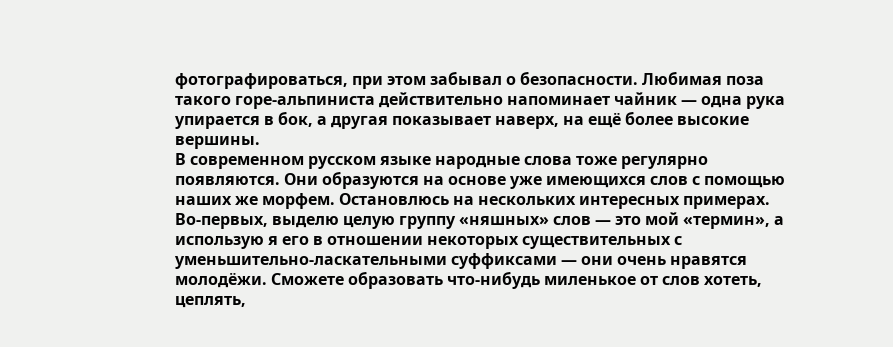фотографироваться, при этом забывал о безопасности. Любимая поза такого горе-альпиниста действительно напоминает чайник — одна рука упирается в бок, а другая показывает наверх, на ещё более высокие вершины.
В современном русском языке народные слова тоже регулярно появляются. Они образуются на основе уже имеющихся слов с помощью наших же морфем. Остановлюсь на нескольких интересных примерах.
Во-первых, выделю целую группу «няшных» слов — это мой «термин», а использую я его в отношении некоторых существительных с уменьшительно-ласкательными суффиксами — они очень нравятся молодёжи. Сможете образовать что-нибудь миленькое от слов хотеть, цеплять,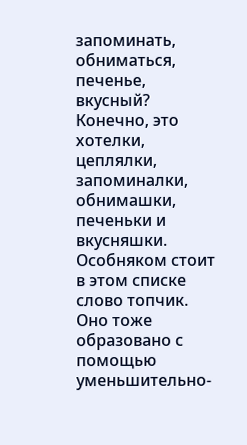запоминать, обниматься, печенье, вкусный? Конечно, это хотелки, цеплялки, запоминалки, обнимашки, печеньки и вкусняшки. Особняком стоит в этом списке слово топчик. Оно тоже образовано с помощью уменьшительно-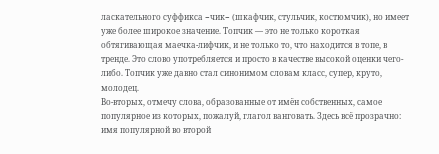ласкательного суффикса −чик− (шкафчик, стульчик, костюмчик), но имеет уже более широкое значение. Топчик — это не только короткая обтягивающая маечка-лифчик, и не только то, что находится в топе, в тренде. Это слово употребляется и просто в качестве высокой оценки чего-либо. Топчик уже давно стал синонимом словам класс, супер, круто, молодец.
Во-вторых, отмечу слова, образованные от имён собственных, самое популярное из которых, пожалуй, глагол ванговать. Здесь всё прозрачно: имя популярной во второй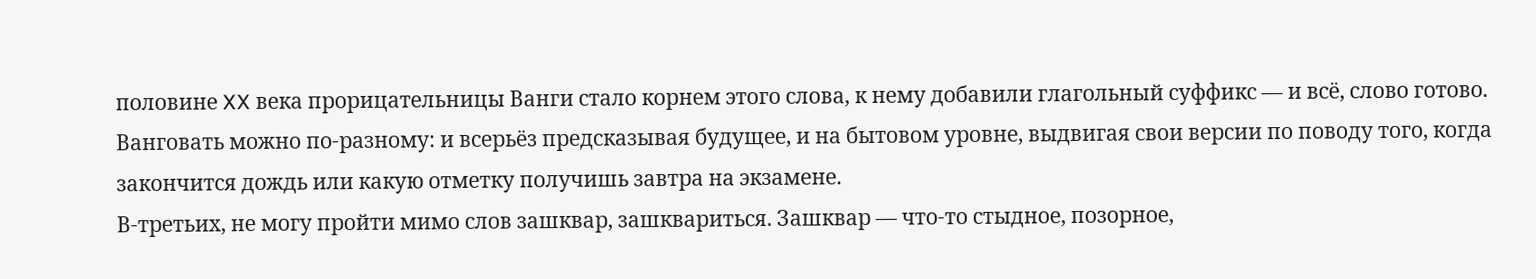половине XX века прорицательницы Ванги стало корнем этого слова, к нему добавили глагольный суффикс — и всё, слово готово. Ванговать можно по-разному: и всерьёз предсказывая будущее, и на бытовом уровне, выдвигая свои версии по поводу того, когда закончится дождь или какую отметку получишь завтра на экзамене.
В-третьих, не могу пройти мимо слов зашквар, зашквариться. Зашквар — что-то стыдное, позорное,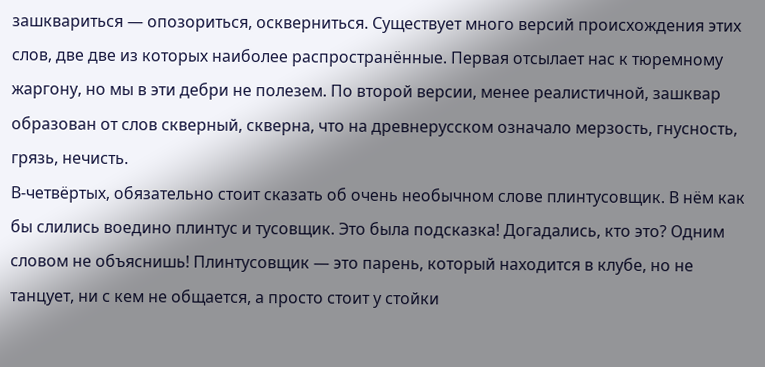зашквариться — опозориться, оскверниться. Существует много версий происхождения этих слов, две две из которых наиболее распространённые. Первая отсылает нас к тюремному жаргону, но мы в эти дебри не полезем. По второй версии, менее реалистичной, зашквар образован от слов скверный, скверна, что на древнерусском означало мерзость, гнусность, грязь, нечисть.
В-четвёртых, обязательно стоит сказать об очень необычном слове плинтусовщик. В нём как бы слились воедино плинтус и тусовщик. Это была подсказка! Догадались, кто это? Одним словом не объяснишь! Плинтусовщик — это парень, который находится в клубе, но не танцует, ни с кем не общается, а просто стоит у стойки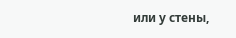или у стены,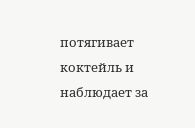потягивает коктейль и наблюдает за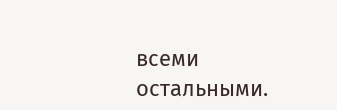всеми остальными.